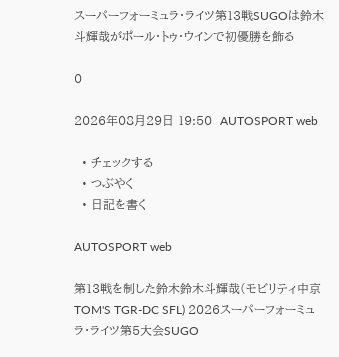スーパーフォーミュラ・ライツ第13戦SUGOは鈴木斗輝哉がポール・トゥ・ウインで初優勝を飾る

0

2026年08月29日 19:50  AUTOSPORT web

  • チェックする
  • つぶやく
  • 日記を書く

AUTOSPORT web

第13戦を制した鈴木鈴木斗輝哉(モビリティ中京 TOM'S TGR-DC SFL) 2026スーパーフォーミュラ・ライツ第5大会SUGO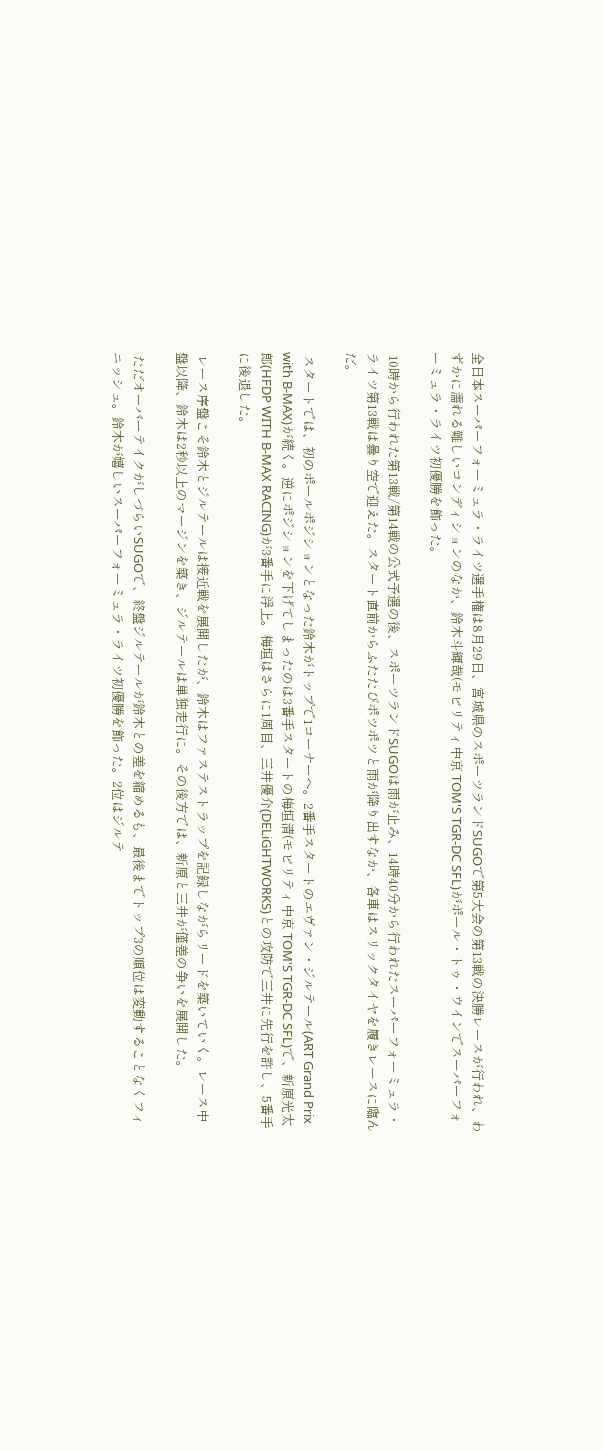全日本スーパーフォーミュラ・ライツ選手権は8月29日、宮城県のスポーツランドSUGOで第5大会の第13戦の決勝レースが行われ、わずかに濡れる難しいコンディションのなか、鈴木斗輝哉(モビリティ中京 TOM'S TGR-DC SFL)がポール・トゥ・ウインでスーパーフォーミュラ・ライツ初優勝を飾った。

 10時から行われた第13戦/第14戦の公式予選の後、スポーツランドSUGOは雨が止み、14時40分から行われたスーパーフォーミュラ・ライツ第13戦は曇り空で迎えた。スタート直前からふたたびポツポツと雨が降り出すなか、各車はスリックタイヤを履きレースに臨んだ。

 スタートでは、初のポールポジションとなった鈴木がトップで1コーナーへ。2番手スタートのエヴァン・ジルテール(ART Grand Prix with B-MAX)が続く。逆にポジションを下げてしまったのは3番手スタートの梅垣清(モビリティ中京 TOM'S TGR-DC SFL)で、新原光太郎(HFDP WITH B-MAX RACING)が3番手に浮上。梅垣はさらに1周目、三井優介(DELiGHTWORKS)との攻防で三井に先行を許し、5番手に後退した。

 レース序盤こそ鈴木とジルテールは接近戦を展開したが、鈴木はファステストラップを記録しながらリードを築いていく。レース中盤以降、鈴木は2秒以上のマージンを築き、ジルテールは単独走行に。その後方では、新原と三井が僅差の争いを展開した。

 ただオーバーテイクがしづらいSUGOで、終盤ジルテールが鈴木との差を縮めるも、最後までトップ3の順位は変動することなくフィニッシュ。鈴木が嬉しいスーパーフォーミュラ・ライツ初優勝を飾った。2位はジルテ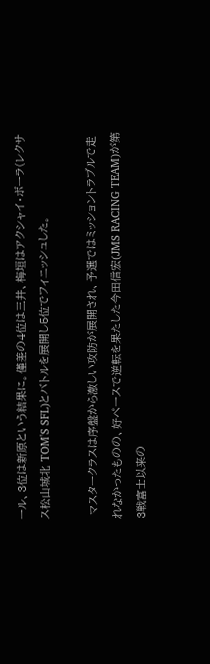ール、3位は新原という結果に。僅差の4位は三井、梅垣はアクシャイ・ボーラ(レクサス松山城北 TOM'S SFL)とバトルを展開し5位でフィニッシュした。

 マスタークラスは序盤から激しい攻防が展開され、予選ではミッショントラブルで走れなかったものの、好ペースで逆転を果たした今田信宏(JMS RACING TEAM)が第3戦富士以来の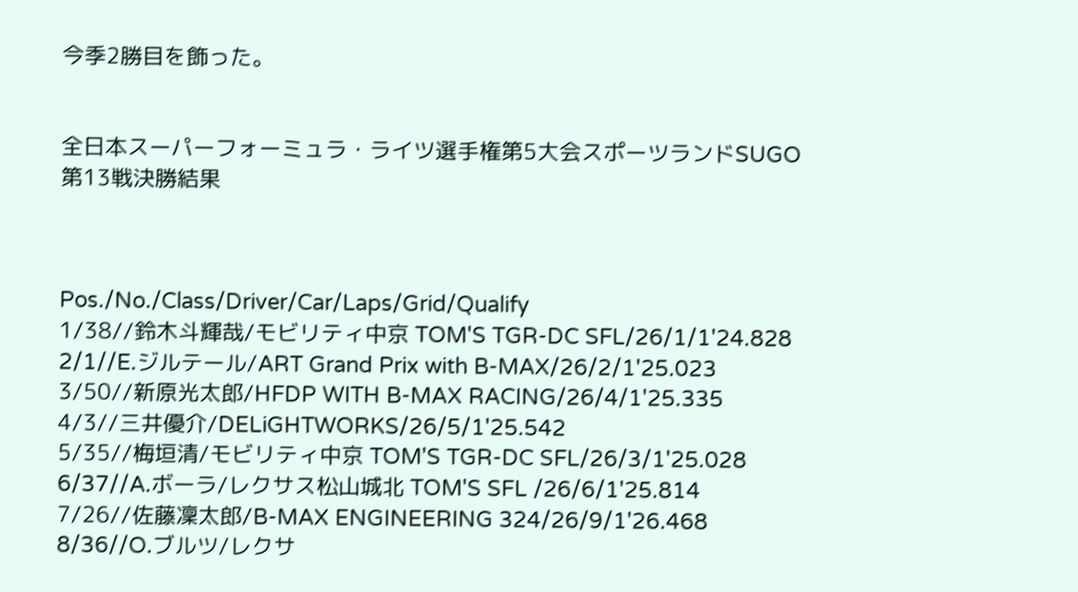今季2勝目を飾った。


全日本スーパーフォーミュラ・ライツ選手権第5大会スポーツランドSUGO 第13戦決勝結果



Pos./No./Class/Driver/Car/Laps/Grid/Qualify
1/38//鈴木斗輝哉/モビリティ中京 TOM'S TGR-DC SFL/26/1/1'24.828
2/1//E.ジルテール/ART Grand Prix with B-MAX/26/2/1'25.023
3/50//新原光太郎/HFDP WITH B-MAX RACING/26/4/1'25.335
4/3//三井優介/DELiGHTWORKS/26/5/1'25.542
5/35//梅垣清/モビリティ中京 TOM'S TGR-DC SFL/26/3/1'25.028
6/37//A.ボーラ/レクサス松山城北 TOM'S SFL /26/6/1'25.814
7/26//佐藤凜太郎/B-MAX ENGINEERING 324/26/9/1'26.468
8/36//O.ブルツ/レクサ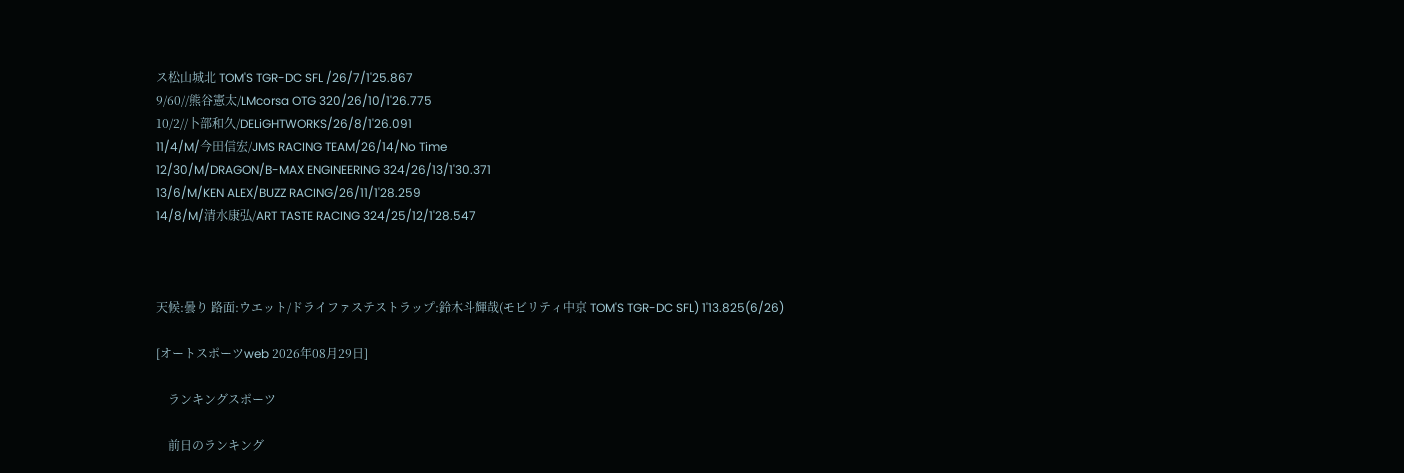ス松山城北 TOM'S TGR-DC SFL /26/7/1'25.867
9/60//熊谷憲太/LMcorsa OTG 320/26/10/1'26.775
10/2//卜部和久/DELiGHTWORKS/26/8/1'26.091
11/4/M/今田信宏/JMS RACING TEAM/26/14/No Time
12/30/M/DRAGON/B-MAX ENGINEERING 324/26/13/1'30.371
13/6/M/KEN ALEX/BUZZ RACING/26/11/1'28.259
14/8/M/清水康弘/ART TASTE RACING 324/25/12/1'28.547



天候:曇り 路面:ウエット/ドライファステストラップ:鈴木斗輝哉(モビリティ中京 TOM'S TGR-DC SFL) 1'13.825(6/26)

[オートスポーツweb 2026年08月29日]

    ランキングスポーツ

    前日のランキング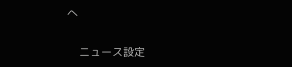へ

    ニュース設定